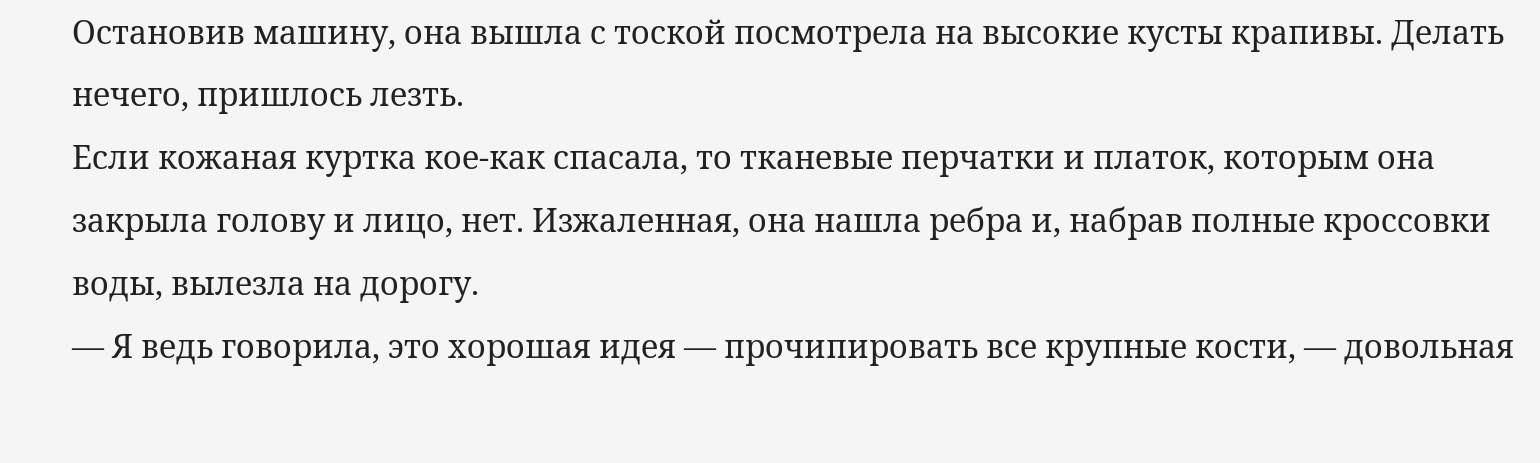Остановив машину, она вышла с тоской посмотрела на высокие кусты крапивы. Делать нечего, пришлось лезть.
Если кожаная куртка кое-как спасала, то тканевые перчатки и платок, которым она закрыла голову и лицо, нет. Изжаленная, она нашла ребра и, набрав полные кроссовки воды, вылезла на дорогу.
— Я ведь говорила, это хорошая идея — прочипировать все крупные кости, — довольная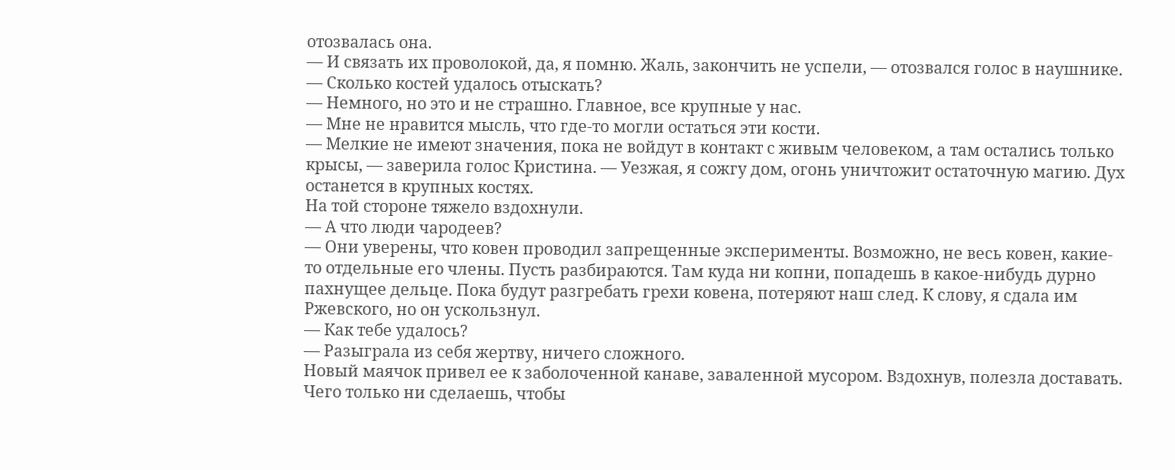отозвалась она.
— И связать их проволокой, да, я помню. Жаль, закончить не успели, — отозвался голос в наушнике. — Сколько костей удалось отыскать?
— Немного, но это и не страшно. Главное, все крупные у нас.
— Мне не нравится мысль, что где-то могли остаться эти кости.
— Мелкие не имеют значения, пока не войдут в контакт с живым человеком, а там остались только крысы, — заверила голос Кристина. — Уезжая, я сожгу дом, огонь уничтожит остаточную магию. Дух останется в крупных костях.
На той стороне тяжело вздохнули.
— А что люди чародеев?
— Они уверены, что ковен проводил запрещенные эксперименты. Возможно, не весь ковен, какие-то отдельные его члены. Пусть разбираются. Там куда ни копни, попадешь в какое-нибудь дурно пахнущее дельце. Пока будут разгребать грехи ковена, потеряют наш след. К слову, я сдала им Ржевского, но он ускользнул.
— Как тебе удалось?
— Разыграла из себя жертву, ничего сложного.
Новый маячок привел ее к заболоченной канаве, заваленной мусором. Вздохнув, полезла доставать. Чего только ни сделаешь, чтобы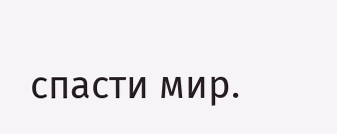спасти мир.